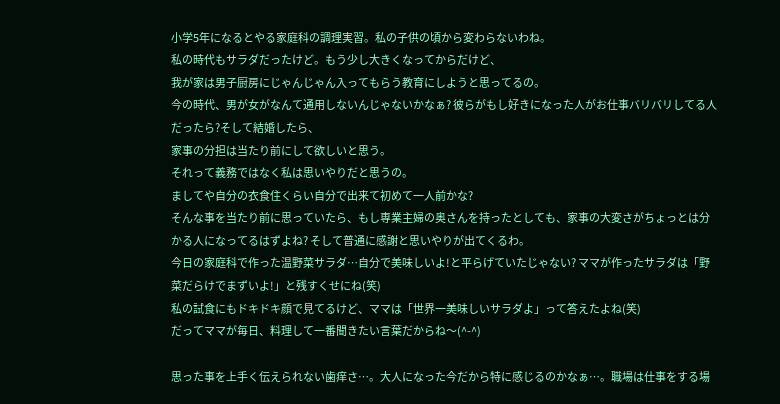小学5年になるとやる家庭科の調理実習。私の子供の頃から変わらないわね。
私の時代もサラダだったけど。もう少し大きくなってからだけど、
我が家は男子厨房にじゃんじゃん入ってもらう教育にしようと思ってるの。
今の時代、男が女がなんて通用しないんじゃないかなぁ? 彼らがもし好きになった人がお仕事バリバリしてる人だったら?そして結婚したら、
家事の分担は当たり前にして欲しいと思う。
それって義務ではなく私は思いやりだと思うの。
ましてや自分の衣食住くらい自分で出来て初めて一人前かな?
そんな事を当たり前に思っていたら、もし専業主婦の奥さんを持ったとしても、家事の大変さがちょっとは分かる人になってるはずよね? そして普通に感謝と思いやりが出てくるわ。
今日の家庭科で作った温野菜サラダ…自分で美味しいよ!と平らげていたじゃない? ママが作ったサラダは「野菜だらけでまずいよ!」と残すくせにね(笑)
私の試食にもドキドキ顔で見てるけど、ママは「世界一美味しいサラダよ」って答えたよね(笑)
だってママが毎日、料理して一番聞きたい言葉だからね〜(^-^)

思った事を上手く伝えられない歯痒さ…。大人になった今だから特に感じるのかなぁ…。職場は仕事をする場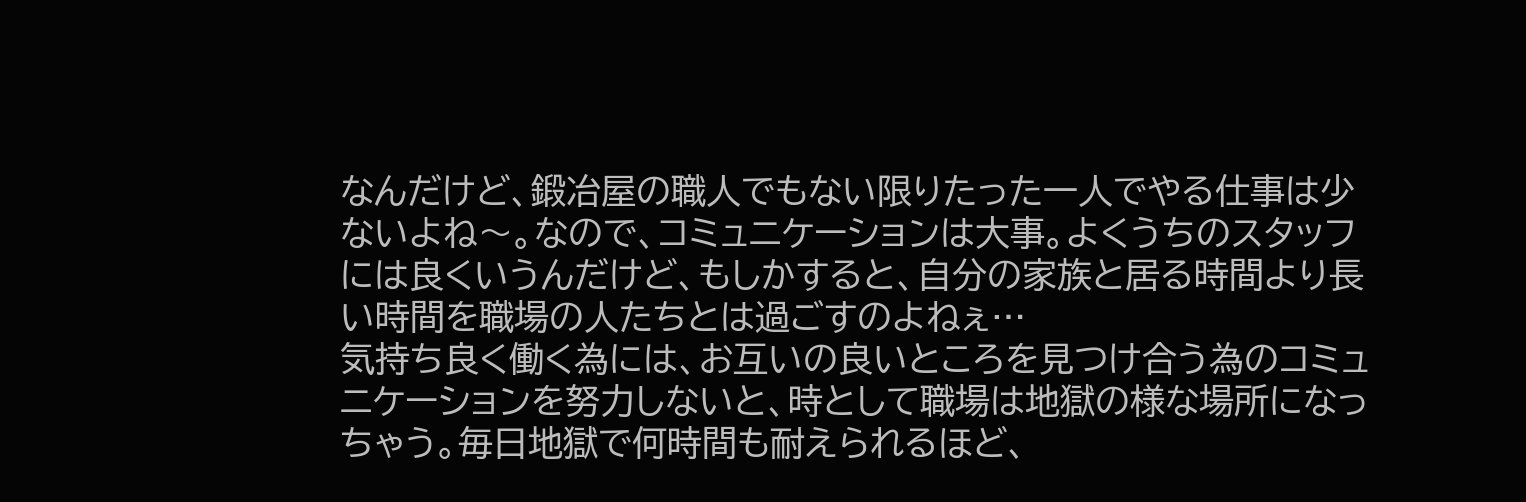なんだけど、鍛冶屋の職人でもない限りたった一人でやる仕事は少ないよね〜。なので、コミュニケーションは大事。よくうちのスタッフには良くいうんだけど、もしかすると、自分の家族と居る時間より長い時間を職場の人たちとは過ごすのよねぇ…
気持ち良く働く為には、お互いの良いところを見つけ合う為のコミュニケーションを努力しないと、時として職場は地獄の様な場所になっちゃう。毎日地獄で何時間も耐えられるほど、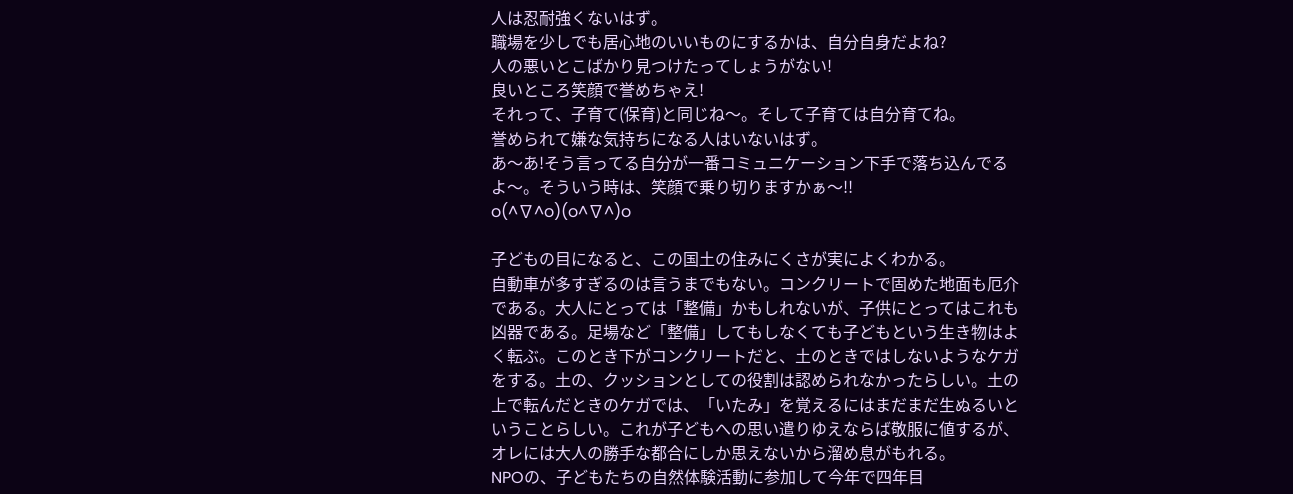人は忍耐強くないはず。
職場を少しでも居心地のいいものにするかは、自分自身だよね?
人の悪いとこばかり見つけたってしょうがない!
良いところ笑顔で誉めちゃえ!
それって、子育て(保育)と同じね〜。そして子育ては自分育てね。
誉められて嫌な気持ちになる人はいないはず。
あ〜あ!そう言ってる自分が一番コミュニケーション下手で落ち込んでるよ〜。そういう時は、笑顔で乗り切りますかぁ〜!!
o(^∇^o)(o^∇^)o

子どもの目になると、この国土の住みにくさが実によくわかる。
自動車が多すぎるのは言うまでもない。コンクリートで固めた地面も厄介である。大人にとっては「整備」かもしれないが、子供にとってはこれも凶器である。足場など「整備」してもしなくても子どもという生き物はよく転ぶ。このとき下がコンクリートだと、土のときではしないようなケガをする。土の、クッションとしての役割は認められなかったらしい。土の上で転んだときのケガでは、「いたみ」を覚えるにはまだまだ生ぬるいということらしい。これが子どもへの思い遣りゆえならば敬服に値するが、オレには大人の勝手な都合にしか思えないから溜め息がもれる。
NPOの、子どもたちの自然体験活動に参加して今年で四年目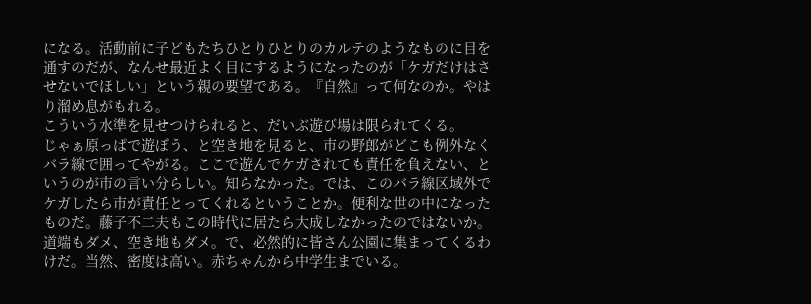になる。活動前に子どもたちひとりひとりのカルテのようなものに目を通すのだが、なんせ最近よく目にするようになったのが「ケガだけはさせないでほしい」という親の要望である。『自然』って何なのか。やはり溜め息がもれる。
こういう水準を見せつけられると、だいぶ遊び場は限られてくる。
じゃぁ原っぱで遊ぼう、と空き地を見ると、市の野郎がどこも例外なくバラ線で囲ってやがる。ここで遊んでケガされても責任を負えない、というのが市の言い分らしい。知らなかった。では、このバラ線区域外でケガしたら市が責任とってくれるということか。便利な世の中になったものだ。藤子不二夫もこの時代に居たら大成しなかったのではないか。
道端もダメ、空き地もダメ。で、必然的に皆さん公園に集まってくるわけだ。当然、密度は高い。赤ちゃんから中学生までいる。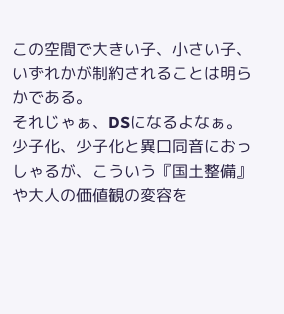この空間で大きい子、小さい子、いずれかが制約されることは明らかである。
それじゃぁ、DSになるよなぁ。
少子化、少子化と異口同音におっしゃるが、こういう『国土整備』や大人の価値観の変容を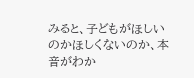みると、子どもがほしいのかほしくないのか、本音がわか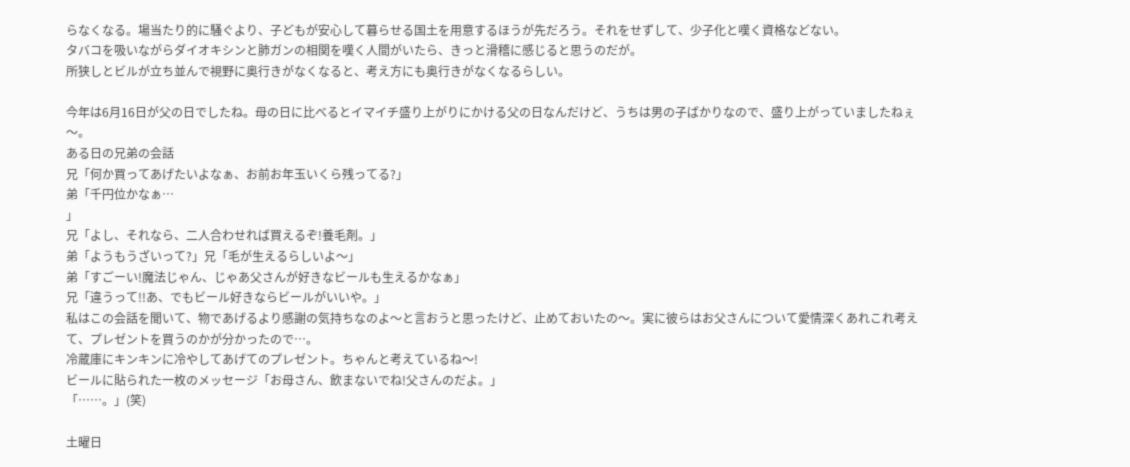らなくなる。場当たり的に騒ぐより、子どもが安心して暮らせる国土を用意するほうが先だろう。それをせずして、少子化と嘆く資格などない。
タバコを吸いながらダイオキシンと肺ガンの相関を嘆く人間がいたら、きっと滑稽に感じると思うのだが。
所狭しとビルが立ち並んで視野に奥行きがなくなると、考え方にも奥行きがなくなるらしい。

今年は6月16日が父の日でしたね。母の日に比べるとイマイチ盛り上がりにかける父の日なんだけど、うちは男の子ばかりなので、盛り上がっていましたねぇ〜。
ある日の兄弟の会話
兄「何か買ってあげたいよなぁ、お前お年玉いくら残ってる?」
弟「千円位かなぁ…
」
兄「よし、それなら、二人合わせれば買えるぞ!養毛剤。」
弟「ようもうざいって?」兄「毛が生えるらしいよ〜」
弟「すごーい!魔法じゃん、じゃあ父さんが好きなビールも生えるかなぁ」
兄「違うって!!あ、でもビール好きならビールがいいや。」
私はこの会話を聞いて、物であげるより感謝の気持ちなのよ〜と言おうと思ったけど、止めておいたの〜。実に彼らはお父さんについて愛情深くあれこれ考えて、プレゼントを買うのかが分かったので…。
冷蔵庫にキンキンに冷やしてあげてのプレゼント。ちゃんと考えているね〜!
ビールに貼られた一枚のメッセージ「お母さん、飲まないでね!父さんのだよ。」
「……。」(笑)

土曜日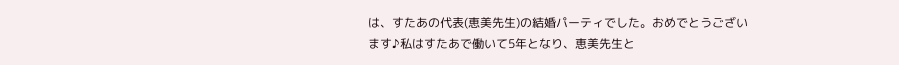は、すたあの代表(恵美先生)の結婚パーティでした。おめでとうございます♪私はすたあで働いて5年となり、恵美先生と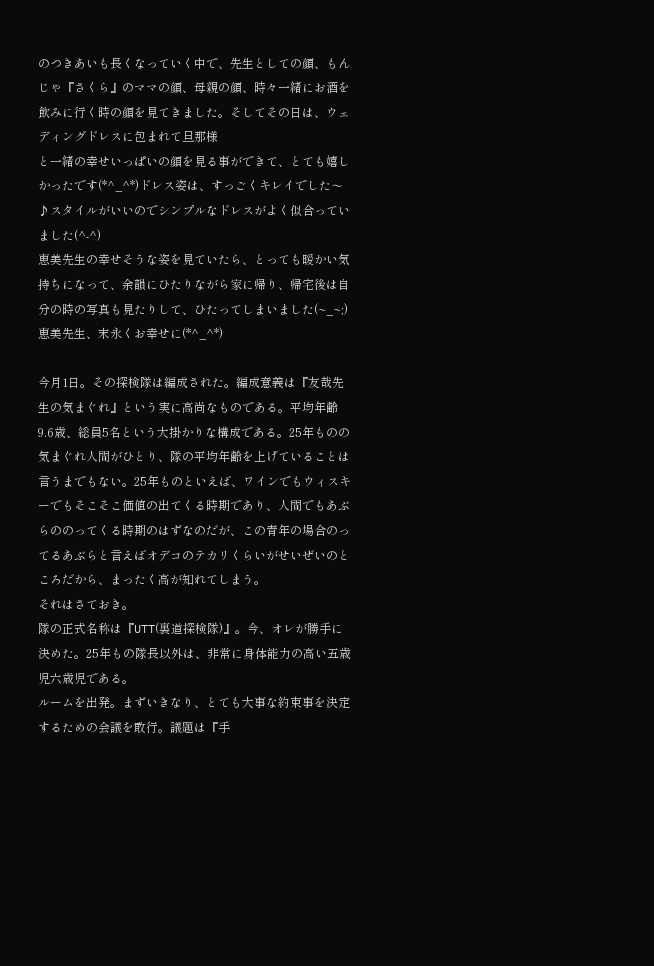のつきあいも長くなっていく中で、先生としての顔、もんじゃ『さくら』のママの顔、母親の顔、時々一緒にお酒を飲みに行く時の顔を見てきました。そしてその日は、ウェディングドレスに包まれて旦那様
と一緒の幸せいっぱいの顔を見る事ができて、とても嬉しかったです(*^_^*)ドレス姿は、すっごくキレイでした〜♪スタイルがいいのでシンプルなドレスがよく似合っていました(^-^)
恵美先生の幸せそうな姿を見ていたら、とっても暖かい気持ちになって、余韻にひたりながら家に帰り、帰宅後は自分の時の写真も見たりして、ひたってしまいました(~_~;)
恵美先生、末永くお幸せに(*^_^*)

今月1日。その探検隊は編成された。編成意義は『友哉先生の気まぐれ』という実に高尚なものである。平均年齢9.6歳、総員5名という大掛かりな構成である。25年ものの気まぐれ人間がひとり、隊の平均年齢を上げていることは言うまでもない。25年ものといえば、ワインでもウィスキーでもそこそこ価値の出てくる時期であり、人間でもあぶらののってくる時期のはずなのだが、この青年の場合のってるあぶらと言えばオデコのテカリくらいがせいぜいのところだから、まったく高が知れてしまう。
それはさておき。
隊の正式名称は『UTT(裏道探検隊)』。今、オレが勝手に決めた。25年もの隊長以外は、非常に身体能力の高い五歳児六歳児である。
ルームを出発。まずいきなり、とても大事な約束事を決定するための会議を敢行。議題は『手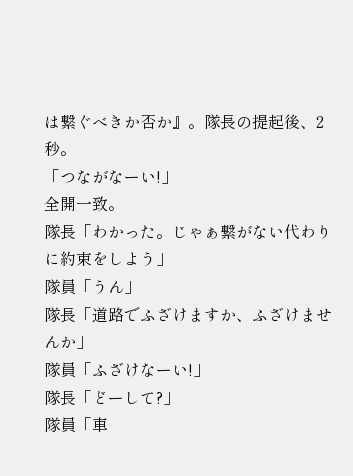は繋ぐべきか否か』。隊長の提起後、2秒。
「つながなーい!」
全開一致。
隊長「わかった。じゃぁ繋がない代わりに約束をしよう」
隊員「うん」
隊長「道路でふざけますか、ふざけませんか」
隊員「ふざけなーい!」
隊長「どーして?」
隊員「車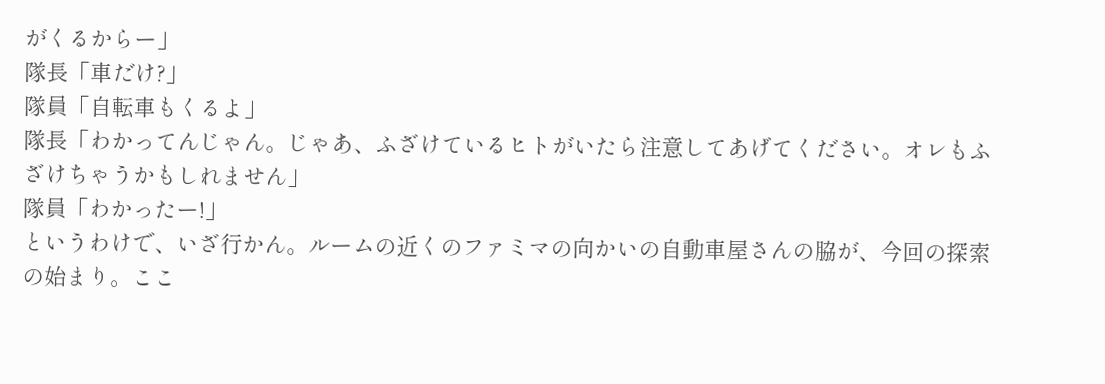がくるからー」
隊長「車だけ?」
隊員「自転車もくるよ」
隊長「わかってんじゃん。じゃあ、ふざけているヒトがいたら注意してあげてください。オレもふざけちゃうかもしれません」
隊員「わかったー!」
というわけで、いざ行かん。ルームの近くのファミマの向かいの自動車屋さんの脇が、今回の探索の始まり。ここ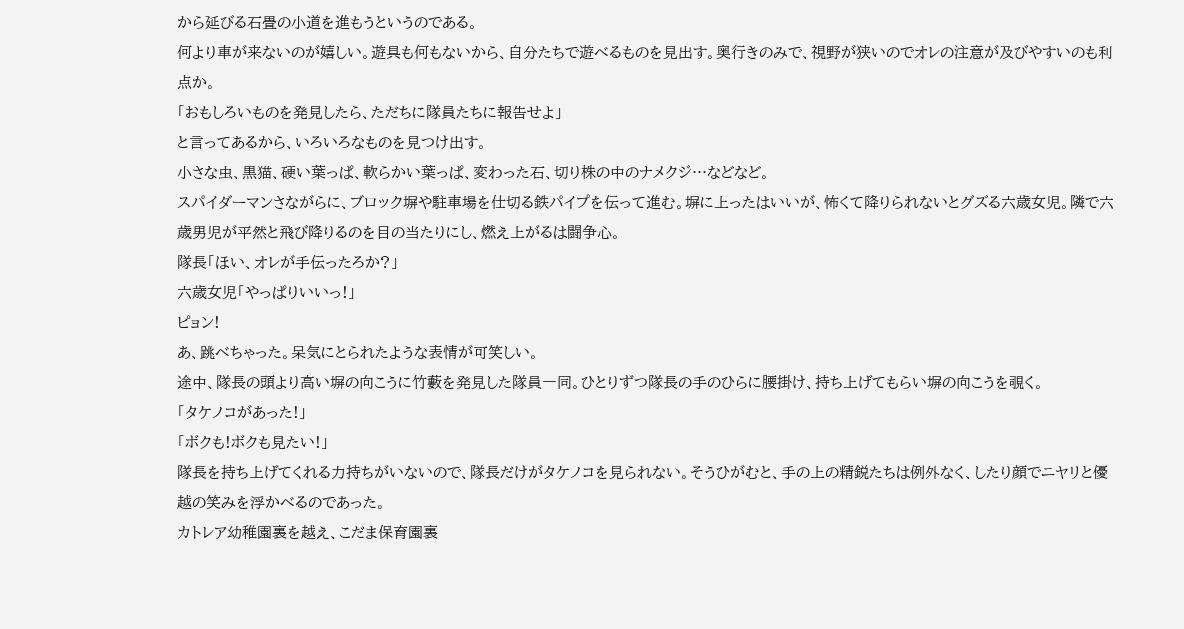から延びる石畳の小道を進もうというのである。
何より車が来ないのが嬉しい。遊具も何もないから、自分たちで遊べるものを見出す。奥行きのみで、視野が狭いのでオレの注意が及びやすいのも利点か。
「おもしろいものを発見したら、ただちに隊員たちに報告せよ」
と言ってあるから、いろいろなものを見つけ出す。
小さな虫、黒猫、硬い葉っぱ、軟らかい葉っぱ、変わった石、切り株の中のナメクジ…などなど。
スパイダーマンさながらに、ブロック塀や駐車場を仕切る鉄パイプを伝って進む。塀に上ったはいいが、怖くて降りられないとグズる六歳女児。隣で六歳男児が平然と飛び降りるのを目の当たりにし、燃え上がるは闘争心。
隊長「ほい、オレが手伝ったろか?」
六歳女児「やっぱりいいっ!」
ピョン!
あ、跳べちゃった。呆気にとられたような表情が可笑しい。
途中、隊長の頭より高い塀の向こうに竹藪を発見した隊員一同。ひとりずつ隊長の手のひらに腰掛け、持ち上げてもらい塀の向こうを覗く。
「タケノコがあった!」
「ボクも!ボクも見たい!」
隊長を持ち上げてくれる力持ちがいないので、隊長だけがタケノコを見られない。そうひがむと、手の上の精鋭たちは例外なく、したり顔でニヤリと優越の笑みを浮かべるのであった。
カトレア幼稚園裏を越え、こだま保育園裏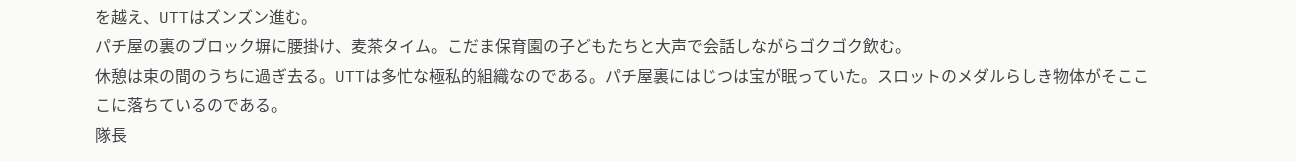を越え、UTTはズンズン進む。
パチ屋の裏のブロック塀に腰掛け、麦茶タイム。こだま保育園の子どもたちと大声で会話しながらゴクゴク飲む。
休憩は束の間のうちに過ぎ去る。UTTは多忙な極私的組織なのである。パチ屋裏にはじつは宝が眠っていた。スロットのメダルらしき物体がそこここに落ちているのである。
隊長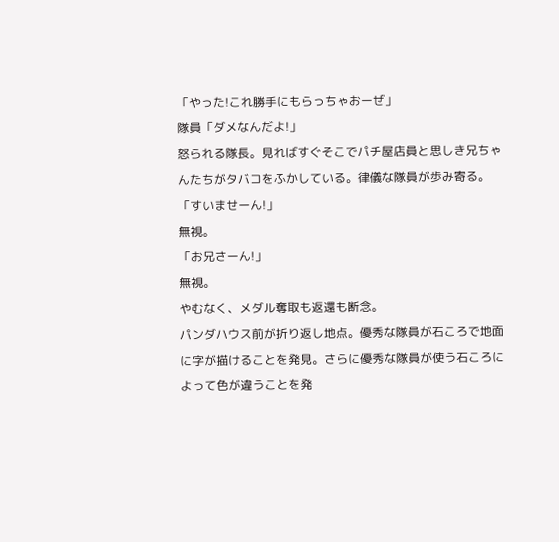「やった!これ勝手にもらっちゃおーぜ」
隊員「ダメなんだよ!」
怒られる隊長。見ればすぐそこでパチ屋店員と思しき兄ちゃんたちがタバコをふかしている。律儀な隊員が歩み寄る。
「すいませーん!」
無視。
「お兄さーん!」
無視。
やむなく、メダル奪取も返還も断念。
パンダハウス前が折り返し地点。優秀な隊員が石ころで地面に字が描けることを発見。さらに優秀な隊員が使う石ころによって色が違うことを発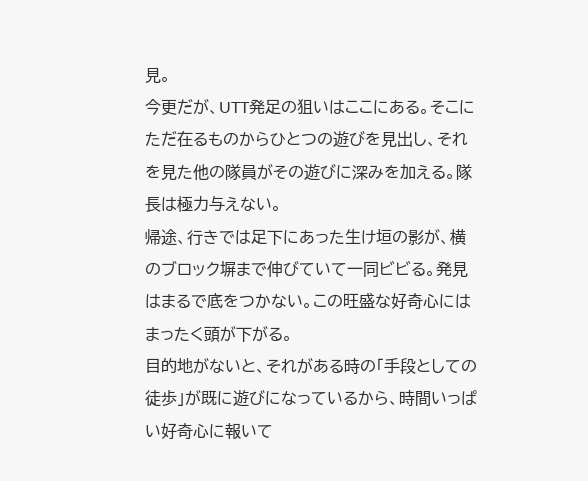見。
今更だが、UTT発足の狙いはここにある。そこにただ在るものからひとつの遊びを見出し、それを見た他の隊員がその遊びに深みを加える。隊長は極力与えない。
帰途、行きでは足下にあった生け垣の影が、横のブロック塀まで伸びていて一同ビビる。発見はまるで底をつかない。この旺盛な好奇心にはまったく頭が下がる。
目的地がないと、それがある時の「手段としての徒歩」が既に遊びになっているから、時間いっぱい好奇心に報いて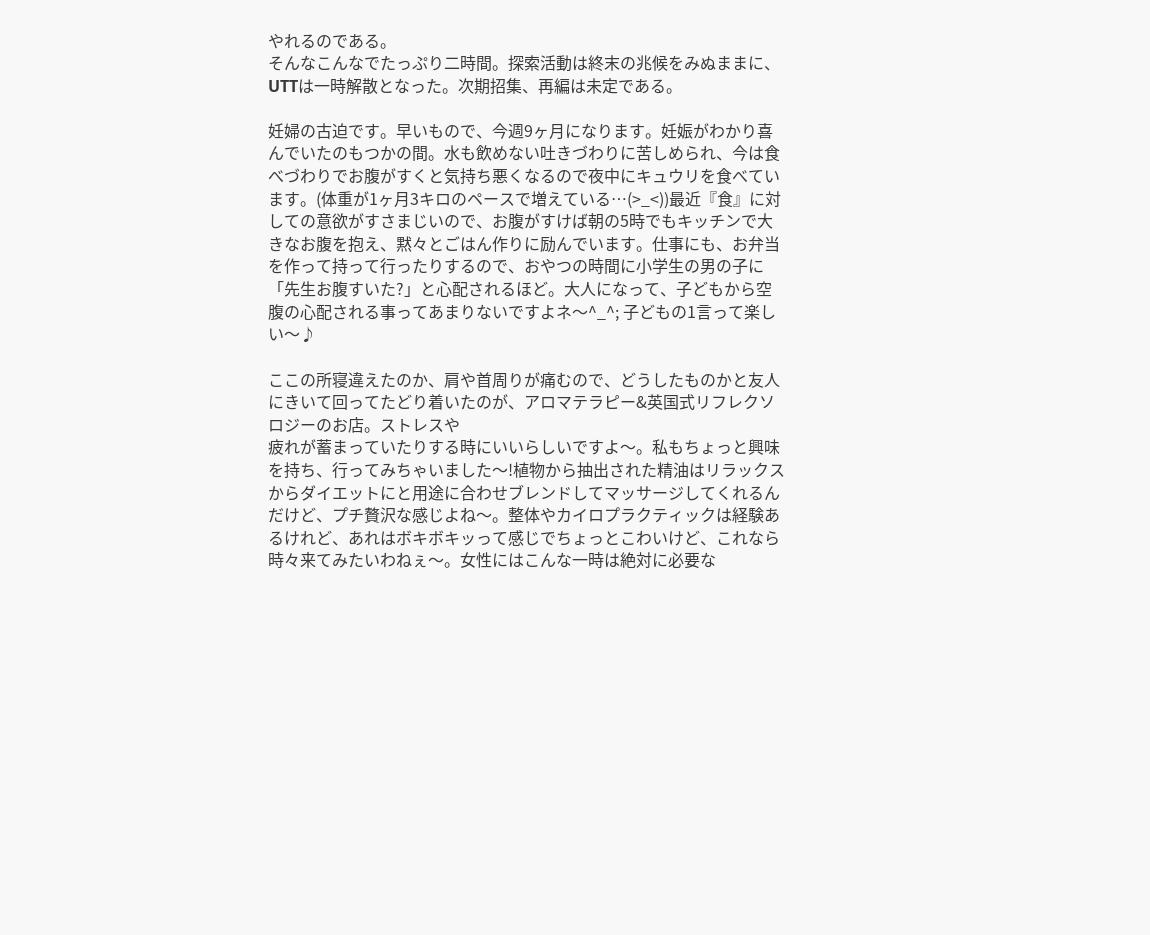やれるのである。
そんなこんなでたっぷり二時間。探索活動は終末の兆候をみぬままに、UTTは一時解散となった。次期招集、再編は未定である。

妊婦の古迫です。早いもので、今週9ヶ月になります。妊娠がわかり喜んでいたのもつかの間。水も飲めない吐きづわりに苦しめられ、今は食べづわりでお腹がすくと気持ち悪くなるので夜中にキュウリを食べています。(体重が1ヶ月3キロのペースで増えている…(>_<))最近『食』に対しての意欲がすさまじいので、お腹がすけば朝の5時でもキッチンで大きなお腹を抱え、黙々とごはん作りに励んでいます。仕事にも、お弁当を作って持って行ったりするので、おやつの時間に小学生の男の子に「先生お腹すいた?」と心配されるほど。大人になって、子どもから空腹の心配される事ってあまりないですよネ〜^_^; 子どもの1言って楽しい〜♪

ここの所寝違えたのか、肩や首周りが痛むので、どうしたものかと友人にきいて回ってたどり着いたのが、アロマテラピー&英国式リフレクソロジーのお店。ストレスや
疲れが蓄まっていたりする時にいいらしいですよ〜。私もちょっと興味を持ち、行ってみちゃいました〜!植物から抽出された精油はリラックスからダイエットにと用途に合わせブレンドしてマッサージしてくれるんだけど、プチ贅沢な感じよね〜。整体やカイロプラクティックは経験あるけれど、あれはボキボキッって感じでちょっとこわいけど、これなら時々来てみたいわねぇ〜。女性にはこんな一時は絶対に必要な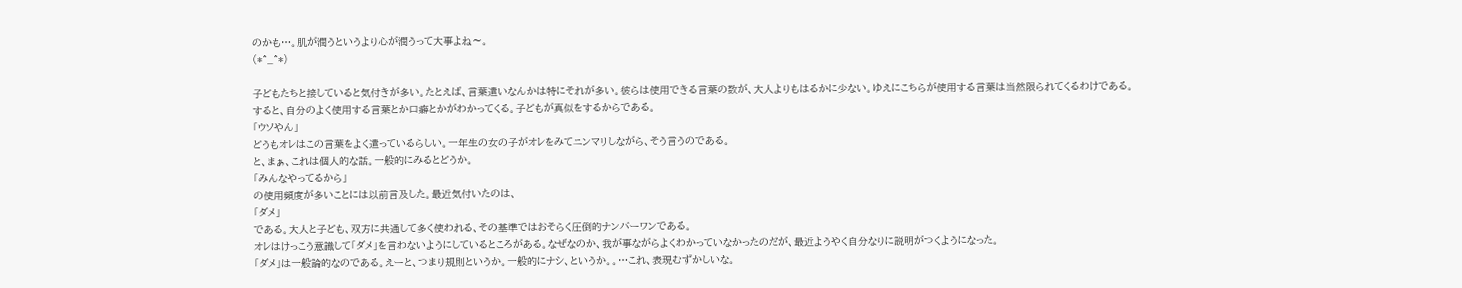のかも…。肌が潤うというより心が潤うって大事よね〜。
(*^_^*)

子どもたちと接していると気付きが多い。たとえば、言葉遣いなんかは特にそれが多い。彼らは使用できる言葉の数が、大人よりもはるかに少ない。ゆえにこちらが使用する言葉は当然限られてくるわけである。
すると、自分のよく使用する言葉とか口癖とかがわかってくる。子どもが真似をするからである。
「ウソやん」
どうもオレはこの言葉をよく遣っているらしい。一年生の女の子がオレをみてニンマリしながら、そう言うのである。
と、まぁ、これは個人的な話。一般的にみるとどうか。
「みんなやってるから」
の使用頻度が多いことには以前言及した。最近気付いたのは、
「ダメ」
である。大人と子ども、双方に共通して多く使われる、その基準ではおそらく圧倒的ナンバーワンである。
オレはけっこう意識して「ダメ」を言わないようにしているところがある。なぜなのか、我が事ながらよくわかっていなかったのだが、最近ようやく自分なりに説明がつくようになった。
「ダメ」は一般論的なのである。えーと、つまり規則というか。一般的にナシ、というか。。…これ、表現むずかしいな。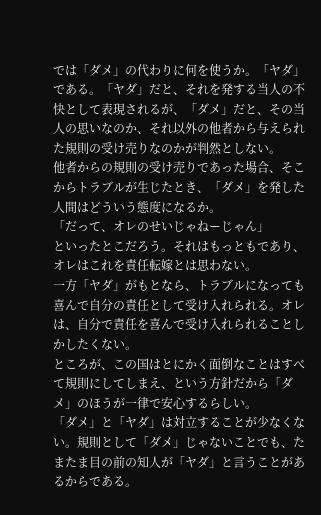では「ダメ」の代わりに何を使うか。「ヤダ」である。「ヤダ」だと、それを発する当人の不快として表現されるが、「ダメ」だと、その当人の思いなのか、それ以外の他者から与えられた規則の受け売りなのかが判然としない。
他者からの規則の受け売りであった場合、そこからトラブルが生じたとき、「ダメ」を発した人間はどういう態度になるか。
「だって、オレのせいじゃねーじゃん」
といったとこだろう。それはもっともであり、オレはこれを責任転嫁とは思わない。
一方「ヤダ」がもとなら、トラブルになっても喜んで自分の責任として受け入れられる。オレは、自分で責任を喜んで受け入れられることしかしたくない。
ところが、この国はとにかく面倒なことはすべて規則にしてしまえ、という方針だから「ダメ」のほうが一律で安心するらしい。
「ダメ」と「ヤダ」は対立することが少なくない。規則として「ダメ」じゃないことでも、たまたま目の前の知人が「ヤダ」と言うことがあるからである。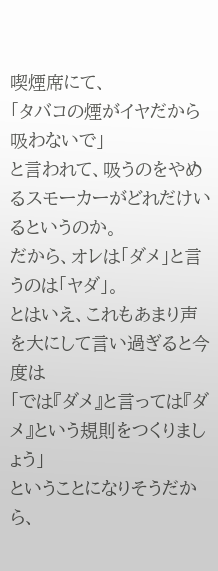喫煙席にて、
「タバコの煙がイヤだから吸わないで」
と言われて、吸うのをやめるスモーカーがどれだけいるというのか。
だから、オレは「ダメ」と言うのは「ヤダ」。
とはいえ、これもあまり声を大にして言い過ぎると今度は
「では『ダメ』と言っては『ダメ』という規則をつくりましょう」
ということになりそうだから、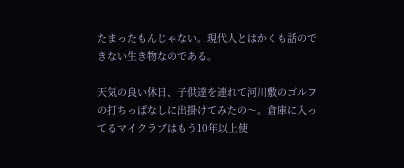たまったもんじゃない。現代人とはかくも話のできない生き物なのである。

天気の良い休日、子供達を連れて河川敷のゴルフの打ちっぱなしに出掛けてみたの〜。倉庫に入ってるマイクラブはもう10年以上使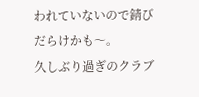われていないので錆びだらけかも〜。
久しぶり過ぎのクラブ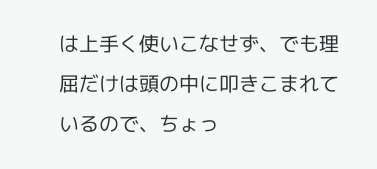は上手く使いこなせず、でも理屈だけは頭の中に叩きこまれているので、ちょっ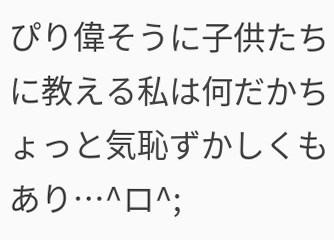ぴり偉そうに子供たちに教える私は何だかちょっと気恥ずかしくもあり…^ロ^;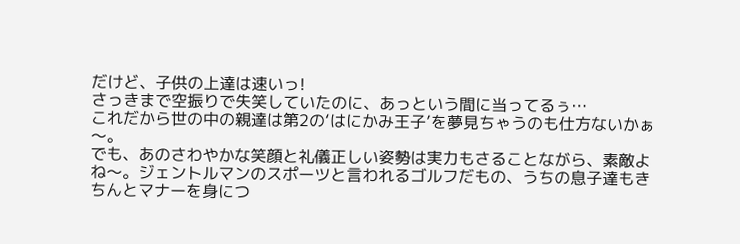だけど、子供の上達は速いっ!
さっきまで空振りで失笑していたのに、あっという間に当ってるぅ…
これだから世の中の親達は第2の‘はにかみ王子’を夢見ちゃうのも仕方ないかぁ〜。
でも、あのさわやかな笑顔と礼儀正しい姿勢は実力もさることながら、素敵よね〜。ジェントルマンのスポーツと言われるゴルフだもの、うちの息子達もきちんとマナーを身につ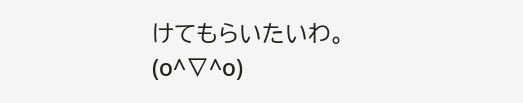けてもらいたいわ。
(о^∇^о)